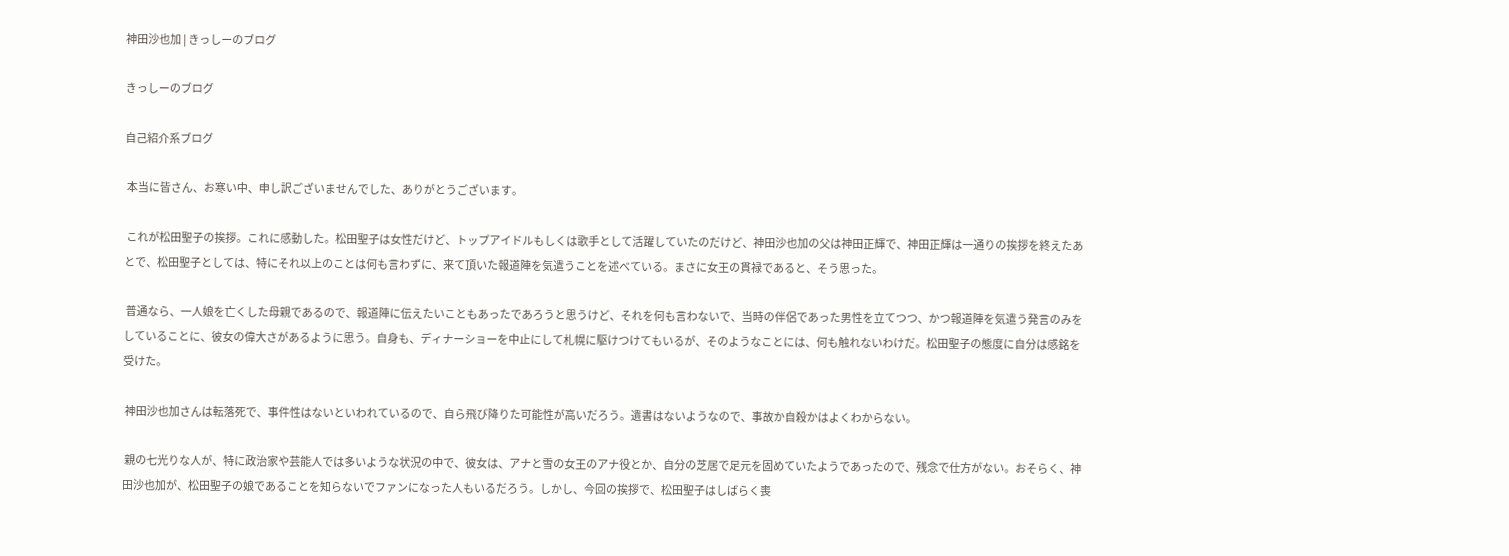神田沙也加 | きっしーのブログ

きっしーのブログ

自己紹介系ブログ

 本当に皆さん、お寒い中、申し訳ございませんでした、ありがとうございます。

 これが松田聖子の挨拶。これに感動した。松田聖子は女性だけど、トップアイドルもしくは歌手として活躍していたのだけど、神田沙也加の父は神田正輝で、神田正輝は一通りの挨拶を終えたあとで、松田聖子としては、特にそれ以上のことは何も言わずに、来て頂いた報道陣を気遣うことを述べている。まさに女王の貫禄であると、そう思った。

 普通なら、一人娘を亡くした母親であるので、報道陣に伝えたいこともあったであろうと思うけど、それを何も言わないで、当時の伴侶であった男性を立てつつ、かつ報道陣を気遣う発言のみをしていることに、彼女の偉大さがあるように思う。自身も、ディナーショーを中止にして札幌に駆けつけてもいるが、そのようなことには、何も触れないわけだ。松田聖子の態度に自分は感銘を受けた。

 神田沙也加さんは転落死で、事件性はないといわれているので、自ら飛び降りた可能性が高いだろう。遺書はないようなので、事故か自殺かはよくわからない。

 親の七光りな人が、特に政治家や芸能人では多いような状況の中で、彼女は、アナと雪の女王のアナ役とか、自分の芝居で足元を固めていたようであったので、残念で仕方がない。おそらく、神田沙也加が、松田聖子の娘であることを知らないでファンになった人もいるだろう。しかし、今回の挨拶で、松田聖子はしばらく喪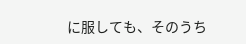に服しても、そのうち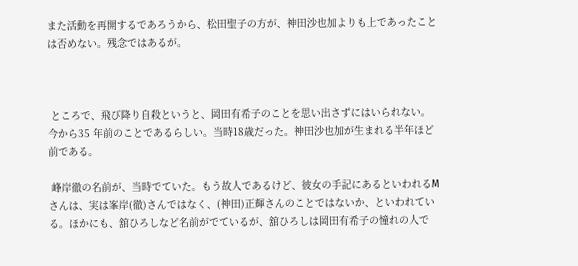また活動を再開するであろうから、松田聖子の方が、神田沙也加よりも上であったことは否めない。残念ではあるが。



 ところで、飛び降り自殺というと、岡田有希子のことを思い出さずにはいられない。今から35 年前のことであるらしい。当時18歳だった。神田沙也加が生まれる半年ほど前である。

 峰岸徹の名前が、当時でていた。もう故人であるけど、彼女の手記にあるといわれるMさんは、実は峯岸(徹)さんではなく、(神田)正輝さんのことではないか、といわれている。ほかにも、舘ひろしなど名前がでているが、舘ひろしは岡田有希子の憧れの人で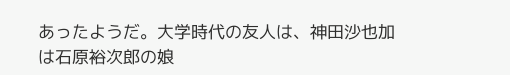あったようだ。大学時代の友人は、神田沙也加は石原裕次郎の娘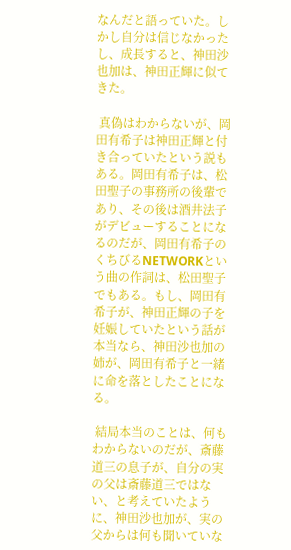なんだと語っていた。しかし自分は信じなかったし、成長すると、神田沙也加は、神田正輝に似てきた。

 真偽はわからないが、岡田有希子は神田正輝と付き合っていたという説もある。岡田有希子は、松田聖子の事務所の後輩であり、その後は酒井法子がデビューすることになるのだが、岡田有希子のくちびるNETWORKという曲の作詞は、松田聖子でもある。もし、岡田有希子が、神田正輝の子を妊娠していたという話が本当なら、神田沙也加の姉が、岡田有希子と一緒に命を落としたことになる。

 結局本当のことは、何もわからないのだが、斎藤道三の息子が、自分の実の父は斎藤道三ではない、と考えていたように、神田沙也加が、実の父からは何も聞いていな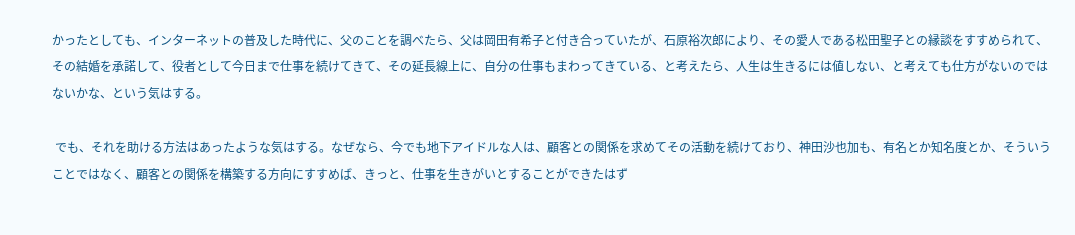かったとしても、インターネットの普及した時代に、父のことを調べたら、父は岡田有希子と付き合っていたが、石原裕次郎により、その愛人である松田聖子との縁談をすすめられて、その結婚を承諾して、役者として今日まで仕事を続けてきて、その延長線上に、自分の仕事もまわってきている、と考えたら、人生は生きるには値しない、と考えても仕方がないのではないかな、という気はする。

 でも、それを助ける方法はあったような気はする。なぜなら、今でも地下アイドルな人は、顧客との関係を求めてその活動を続けており、神田沙也加も、有名とか知名度とか、そういうことではなく、顧客との関係を構築する方向にすすめば、きっと、仕事を生きがいとすることができたはず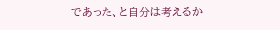であった、と自分は考えるか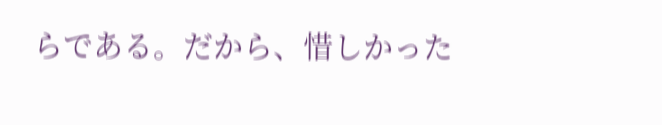らである。だから、惜しかった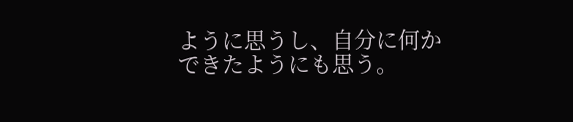ように思うし、自分に何かできたようにも思う。